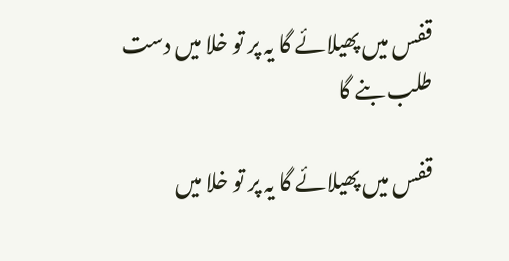قفس میں پھیلائے گا یہ پر تو خلا میں دست طلب بنے گا

قفس میں پھیلائے گا یہ پر تو خلا میں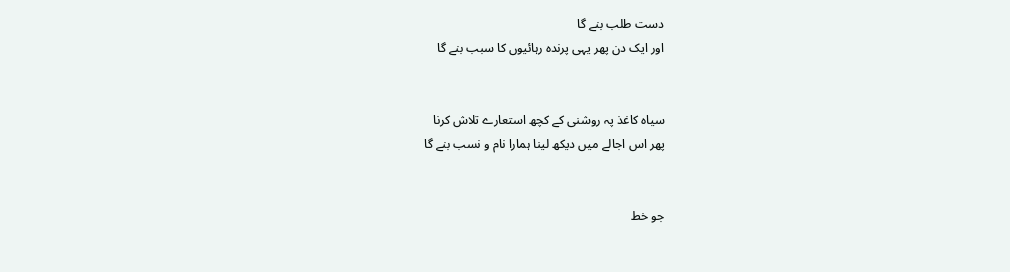دست طلب بنے گا
اور ایک دن پھر یہی پرندہ رہائیوں کا سبب بنے گا


سیاہ کاغذ پہ روشنی کے کچھ استعارے تلاش کرنا
پھر اس اجالے میں دیکھ لینا ہمارا نام و نسب بنے گا


جو خط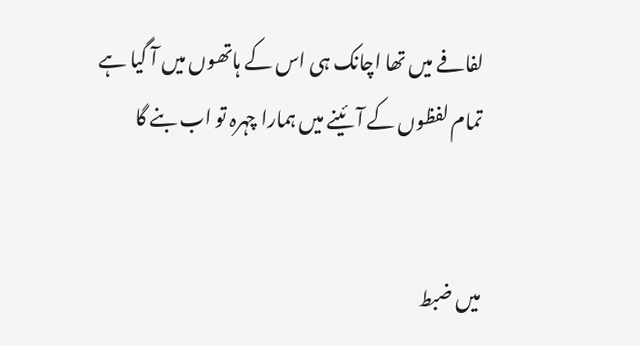لفافے میں تھا اچانک ہی اس کے ہاتھوں میں آ گیا ہے
تمام لفظوں کے آئینے میں ہمارا چہرہ تو اب بنے گا


میں ضبط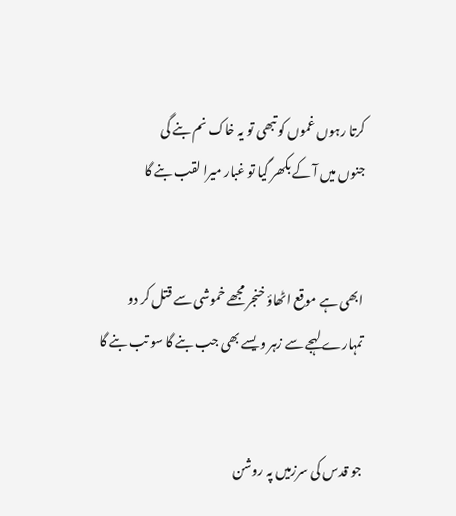کرتا رہوں غموں کو تبھی تو یہ خاک نم بنے گی
جنوں میں آ کے بکھر گیا تو غبار میرا لقب بنے گا


ابھی ہے موقع اٹھاؤ خنجر مجھے خموشی سے قتل کر دو
تمہارے لہجے سے زہر ویسے بھی جب بنے گا سو تب بنے گا


جو قدس کی سرزمیں پہ روشن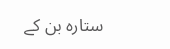ستارہ بن کے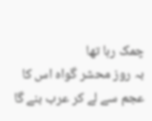چمک رہا تھا
بہ روز محشر گواہ اس کا عجم سے لے کر عرب بنے گا